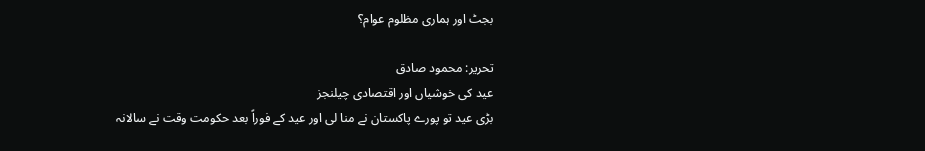بجٹ اور ہماری مظلوم عوام؟

تحریر: محمود صادق
عید کی خوشیاں اور اقتصادی چیلنجز
بڑی عید تو پورے پاکستان نے منا لی اور عید کے فوراً بعد حکومت وقت نے سالانہ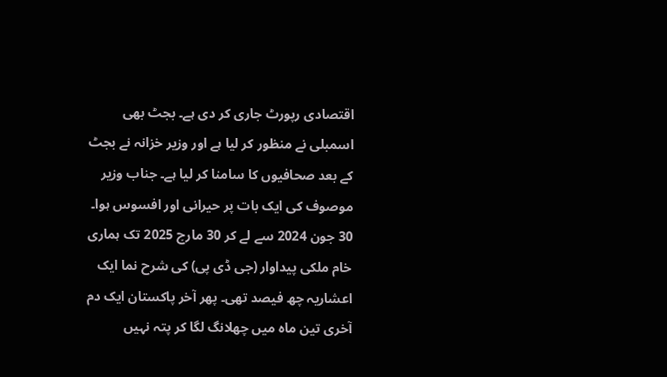اقتصادی رپورٹ جاری کر دی ہے۔ بجٹ بھی اسمبلی نے منظور کر لیا ہے اور وزیر خزانہ نے بجٹ کے بعد صحافیوں کا سامنا کر لیا ہے۔ جناب وزیر موصوف کی ایک بات پر حیرانی اور افسوس ہوا۔ 30 جون 2024 سے لے کر 30 مارچ 2025 تک ہماری خام ملکی پیداوار (جی ڈی پی) کی شرح نما ایک اعشاریہ چھ فیصد تھی۔ پھر آخر پاکستان ایک دم آخری تین ماہ میں چھلانگ لگا کر پتہ نہیں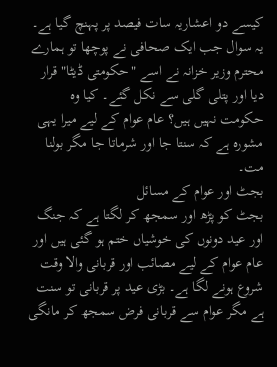کیسے دو اعشاریہ سات فیصد پر پہنچ گیا ہے۔ یہ سوال جب ایک صحافی نے پوچھا تو ہمارے محترم وزیر خزانہ نے اسے "حکومتی ڈیٹا" قرار دیا اور پتلی گلی سے نکل گئے۔ کیا وہ حکومت نہیں ہیں؟ عام عوام کے لیے میرا یہی مشورہ ہے کہ سنتا جا اور شرماتا جا مگر بولنا مت۔
بجٹ اور عوام کے مسائل
بجٹ کو پڑھ اور سمجھ کر لگتا ہے کہ جنگ اور عید دونوں کی خوشیاں ختم ہو گئی ہیں اور عام عوام کے لیے مصائب اور قربانی والا وقت شروع ہونے لگا ہے۔ بڑی عید پر قربانی تو سنت ہے مگر عوام سے قربانی فرض سمجھ کر مانگی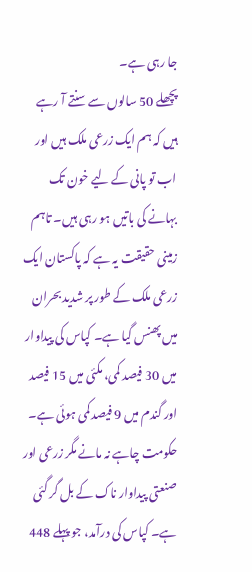جا رہی ہے۔
پچھلے 50 سالوں سے سنتے آ رہے ہیں کہ ہم ایک زرعی ملک ہیں اور اب تو پانی کے لیے خون تک بہانے کی باتیں ہو رہی ہیں۔ تاہم زمینی حقیقت یہ ہے کہ پاکستان ایک زرعی ملک کے طور پر شدید بحران میں پھنس گیا ہے۔ کپاس کی پیداوار میں 30 فیصد کمی، مکئی میں 15 فیصد اور گندم میں 9 فیصد کمی ہوئی ہے۔ حکومت چاہے نہ مانے مگر زرعی اور صنعتی پیداوار ناک کے بل گر گئی ہے۔ کپاس کی درآمد، جو پہلے 448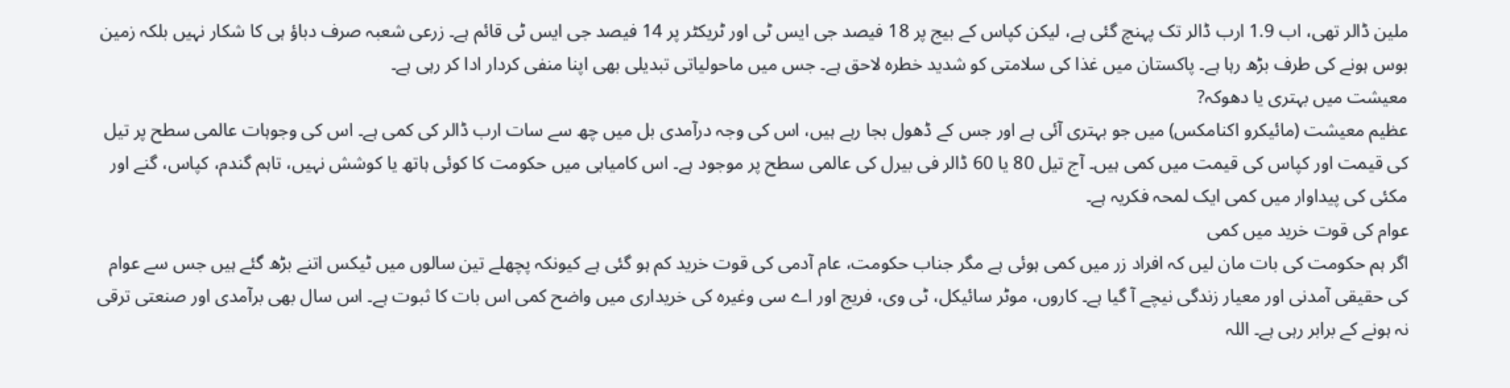ملین ڈالر تھی، اب 1.9 ارب ڈالر تک پہنچ گئی ہے، لیکن کپاس کے بیج پر 18 فیصد جی ایس ٹی اور ٹریکٹر پر 14 فیصد جی ایس ٹی قائم ہے۔ زرعی شعبہ صرف دباؤ ہی کا شکار نہیں بلکہ زمین بوس ہونے کی طرف بڑھ رہا ہے۔ پاکستان میں غذا کی سلامتی کو شدید خطرہ لاحق ہے۔ جس میں ماحولیاتی تبدیلی بھی اپنا منفی کردار ادا کر رہی ہے۔
معیشت میں بہتری یا دھوکہ?
عظیم معیشت (مائیکرو اکنامکس) میں جو بہتری آئی ہے اور جس کے ڈھول بجا رہے ہیں، اس کی وجہ درآمدی بل میں چھ سے سات ارب ڈالر کی کمی ہے۔ اس کی وجوہات عالمی سطح پر تیل کی قیمت اور کپاس کی قیمت میں کمی ہیں۔ آج تیل 80 یا 60 ڈالر فی بیرل کی عالمی سطح پر موجود ہے۔ اس کامیابی میں حکومت کا کوئی ہاتھ یا کوشش نہیں، تاہم گندم، کپاس، گنے اور مکئی کی پیداوار میں کمی ایک لمحہ فکریہ ہے۔
عوام کی قوت خرید میں کمی
اگر ہم حکومت کی بات مان لیں کہ افراد زر میں کمی ہوئی ہے مگر جناب حکومت، عام آدمی کی قوت خرید کم ہو گئی ہے کیونکہ پچھلے تین سالوں میں ٹیکس اتنے بڑھ گئے ہیں جس سے عوام کی حقیقی آمدنی اور معیار زندگی نیچے آ گیا ہے۔ کاروں، موٹر سائیکل، ٹی وی، فریج اور اے سی وغیرہ کی خریداری میں واضح کمی اس بات کا ثبوت ہے۔ اس سال بھی برآمدی اور صنعتی ترقی نہ ہونے کے برابر رہی ہے۔ اللہ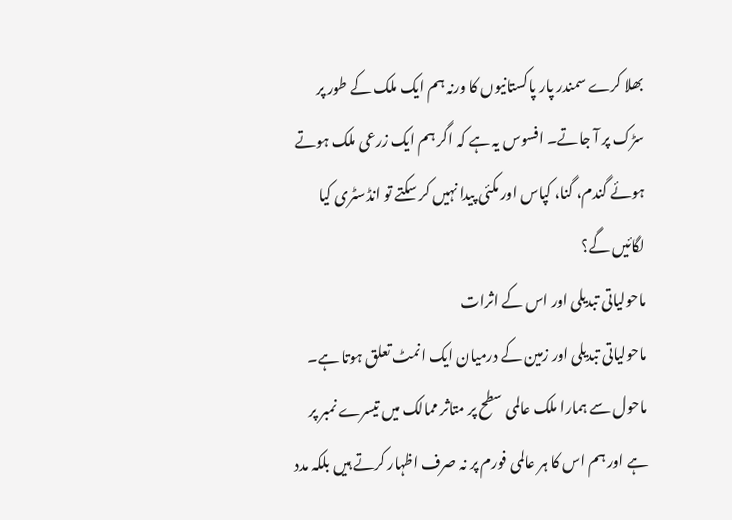بھلا کرے سمندر پار پاکستانیوں کا ورنہ ہم ایک ملک کے طور پر سڑک پر آ جاتے۔ افسوس یہ ہے کہ اگر ہم ایک زرعی ملک ہوتے ہوئے گندم، گنا، کپاس اور مکئی پیدا نہیں کر سکتے تو انڈسٹری کیا لگائیں گے؟
ماحولیاتی تبدیلی اور اس کے اثرات
ماحولیاتی تبدیلی اور زمین کے درمیان ایک انمٹ تعلق ہوتا ہے۔ ماحول سے ہمارا ملک عالمی سطح پر متاثر ممالک میں تیسرے نمبر پر ہے اور ہم اس کا ہر عالمی فورم پر نہ صرف اظہار کرتے ہیں بلکہ مدد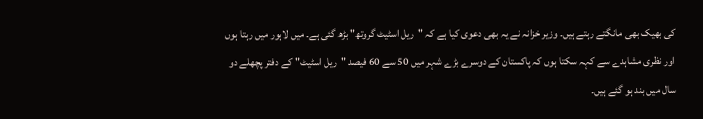کی بھیک بھی مانگتے رہتے ہیں۔ وزیر خزانہ نے یہ بھی دعوی کیا ہے کہ "ریل اسٹیٹ گروتھ" بڑھ گئی ہے۔ میں لاہور میں رہتا ہوں اور نظری مشاہدے سے کہہ سکتا ہوں کہ پاکستان کے دوسرے بڑے شہر میں 50 سے 60 فیصد "ریل اسٹیٹ" کے دفتر پچھلے دو سال میں بند ہو گئے ہیں۔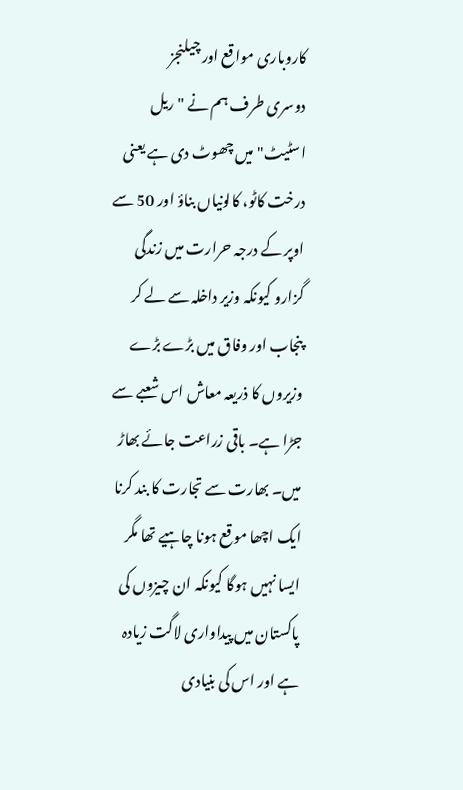کاروباری مواقع اور چیلنجز
دوسری طرف ہم نے "ریل اسٹیٹ" میں چھوٹ دی ہے یعنی درخت کاٹو، کالونیاں بناؤ اور 50 سے اوپر کے درجہ حرارت میں زندگی گزارو کیونکہ وزیر داخلہ سے لے کر پنجاب اور وفاق میں بڑے بڑے وزیروں کا ذریعہ معاش اس شعبے سے جڑا ہے۔ باقی زراعت جائے بھاڑ میں۔ بھارت سے تجارت کا بند کرنا ایک اچھا موقع ہونا چاہیے تھا مگر ایسا نہیں ہوگا کیونکہ ان چیزوں کی پاکستان میں پیداواری لاگت زیادہ ہے اور اس کی بنیادی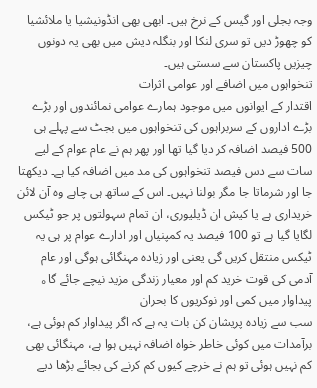وجہ بجلی اور گیس کے نرخ ہیں۔ ابھی بھی انڈونیشیا یا ملائشیا کو چھوڑ دیں تو سری لنکا اور بنگلہ دیش میں بھی یہ دونوں چیزیں پاکستان سے سستی ہیں۔
تنخواہوں میں اضافے اور عوامی اثرات
اقتدار کے ایوانوں میں موجود ہمارے عوامی نمائندوں اور بڑے بڑے اداروں کے سربراہوں کی تنخواہوں میں بجٹ سے پہلے ہی 500 فیصد اضافہ کر دیا گیا تھا اور پھر ہم نے عام عوام کے لیے سات سے دس فیصد تنخواہوں کی مد میں اضافہ کیا ہے۔ دیکھتا جا اور شرماتا جا مگر بولنا نہیں۔ اس کے ساتھ ہی چاہے وہ آن لائن خریداری ہے یا کیش ان ڈیلیوری، ان تمام سہولتوں پر جو ٹیکس لگایا گیا ہے تو 100 فیصد یہ کمپنیاں اور ادارے عوام پر ہی یہ ٹیکس منتقل کریں گی یعنی اور زیادہ مہنگائی ہوگی اور عام آدمی کی قوت خرید کم اور معیار زندگی مزید نیچے جائے گا。
پیداوار میں کمی اور نوکریوں کا بحران
سب سے زیادہ پریشان کن بات یہ ہے کہ اگر پیداوار کم ہوئی ہے، برآمدات میں کوئی خاطر خواہ اضافہ نہیں ہوا ہے، مہنگائی بھی کم نہیں ہوئی تو ہم نے خرچے کیوں کم کرنے کی بجائے بڑھا دیے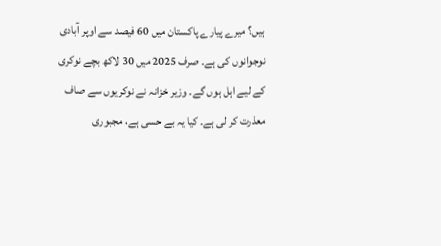ہیں؟ میرے پیارے پاکستان میں 60 فیصد سے اوپر آبادی نوجوانوں کی ہے۔ صرف 2025 میں 30 لاکھ بچے نوکری کے لیے اہل ہوں گے۔ وزیر خزانہ نے نوکریوں سے صاف معذرت کر لی ہے۔ کیا یہ بے حسی ہے، مجبوری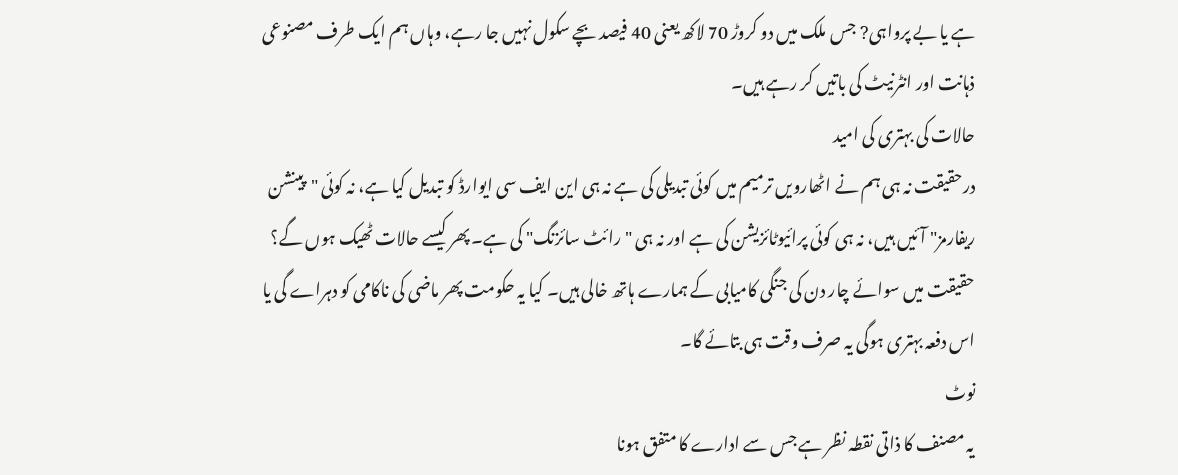ہے یا بے پرواہی? جس ملک میں دو کروڑ 70 لاکھ یعنی 40 فیصد بچے سکول نہیں جا رہے، وہاں ہم ایک طرف مصنوعی ذہانت اور انٹرنیٹ کی باتیں کر رہے ہیں۔
حالات کی بہتری کی امید
درحقیقت نہ ہی ہم نے اٹھارویں ترمیم میں کوئی تبدیلی کی ہے نہ ہی این ایف سی ایوارڈ کو تبدیل کیا ہے، نہ کوئی "پینشن ریفارمز" آئیں ہیں، نہ ہی کوئی پرائیوٹائزیشن کی ہے اور نہ ہی "رائٹ سائزنگ" کی ہے۔ پھر کیسے حالات ٹھیک ہوں گے؟ حقیقت میں سوائے چار دن کی جنگی کامیابی کے ہمارے ہاتھ خالی ہیں۔ کیا یہ حکومت پھر ماضی کی ناکامی کو دہراے گی یا اس دفعہ بہتری ہوگی یہ صرف وقت ہی بتائے گا۔
نوٹ
یہ مصنف کا ذاتی نقطہ نظر ہے جس سے ادارے کا متفق ہونا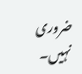ضروری نہیں۔